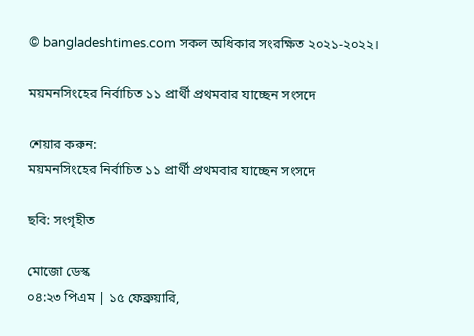© bangladeshtimes.com সকল অধিকার সংরক্ষিত ২০২১-২০২২।

ময়মনসিংহের নির্বাচিত ১১ প্রার্থী প্রথমবার যাচ্ছেন সংসদে

শেয়ার করুন:
ময়মনসিংহের নির্বাচিত ১১ প্রার্থী প্রথমবার যাচ্ছেন সংসদে

ছবি: সংগৃহীত

মোজো ডেস্ক
০৪:২৩ পিএম | ১৫ ফেব্রুয়ারি,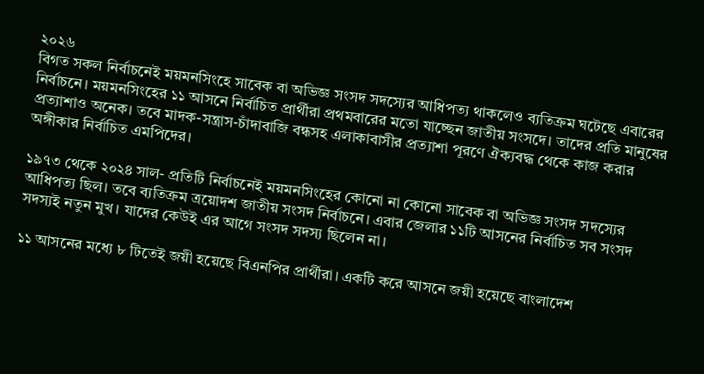২০২৬
বিগত সকল নির্বাচনেই ময়মনসিংহে সাবেক বা অভিজ্ঞ সংসদ সদস্যের আধিপত্য থাকলেও ব্যতিক্রম ঘটেছে এবারের নির্বাচনে। ময়মনসিংহের ১১ আসনে নির্বাচিত প্রার্থীরা প্রথমবারের মতো যাচ্ছেন জাতীয় সংসদে। তাদের প্রতি মানুষের প্রত্যাশাও অনেক। তবে মাদক-সন্ত্রাস-চাঁদাবাজি বন্ধসহ এলাকাবাসীর প্রত্যাশা পূরণে ঐক্যবদ্ধ থেকে কাজ করার অঙ্গীকার নির্বাচিত এমপিদের।

১৯৭৩ থেকে ২০২৪ সাল- প্রতিটি নির্বাচনেই ময়মনসিংহের কোনো না কোনো সাবেক বা অভিজ্ঞ সংসদ সদস্যের আধিপত্য ছিল। তবে ব্যতিক্রম ত্রয়োদশ জাতীয় সংসদ নির্বাচনে। এবার জেলার ১১টি আসনের নির্বাচিত সব সংসদ সদস্যই নতুন মুখ। যাদের কেউই এর আগে সংসদ সদস্য ছিলেন না।

১১ আসনের মধ্যে ৮ টিতেই জয়ী হয়েছে বিএনপির প্রার্থীরা। একটি করে আসনে জয়ী হয়েছে বাংলাদেশ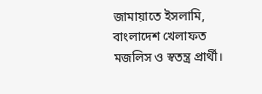জামায়াতে ইসলামি, বাংলাদেশ খেলাফত মজলিস ও স্বতন্ত্র প্রার্থী।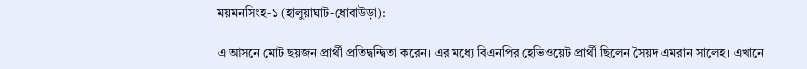ময়মনসিংহ-১ (হালুয়াঘাট-ধোবাউড়া):

এ আসনে মোট ছয়জন প্রার্থী প্রতিদ্বন্দ্বিতা করেন। এর মধ্যে বিএনপির হেভিওয়েট প্রার্থী ছিলেন সৈয়দ এমরান সালেহ। এখানে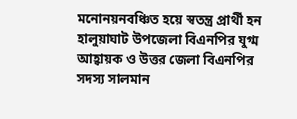মনোনয়নবঞ্চিত হয়ে স্বতন্ত্র প্রার্থী হন হালুয়াঘাট উপজেলা বিএনপির যুগ্ম আহ্বায়ক ও উত্তর জেলা বিএনপির সদস্য সালমান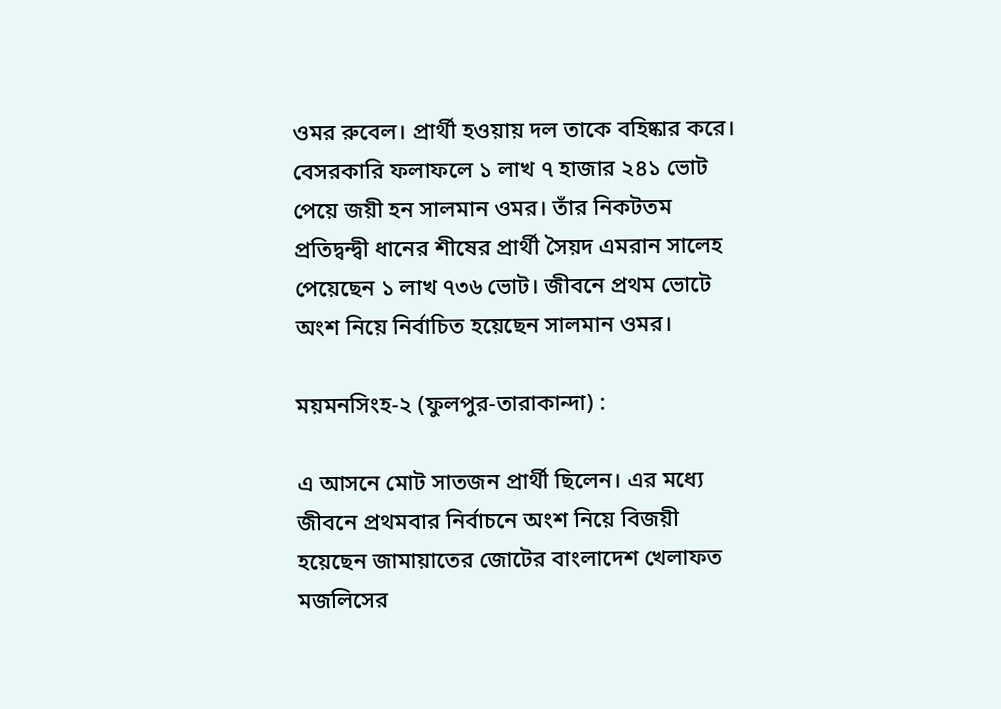ওমর রুবেল। প্রার্থী হওয়ায় দল তাকে বহিষ্কার করে। বেসরকারি ফলাফলে ১ লাখ ৭ হাজার ২৪১ ভোট পেয়ে জয়ী হন সালমান ওমর। তাঁর নিকটতম প্রতিদ্বন্দ্বী ধানের শীষের প্রার্থী সৈয়দ এমরান সালেহ পেয়েছেন ১ লাখ ৭৩৬ ভোট। জীবনে প্রথম ভোটে অংশ নিয়ে নির্বাচিত হয়েছেন সালমান ওমর।

ময়মনসিংহ-২ (ফুলপুর-তারাকান্দা) :

এ আসনে মোট সাতজন প্রার্থী ছিলেন। এর মধ্যে জীবনে প্রথমবার নির্বাচনে অংশ নিয়ে বিজয়ী হয়েছেন জামায়াতের জোটের বাংলাদেশ খেলাফত মজলিসের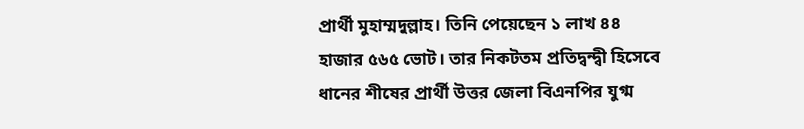প্রার্থী মুহাম্মদুল্লাহ। তিনি পেয়েছেন ১ লাখ ৪৪ হাজার ৫৬৫ ভোট। তার নিকটতম প্রতিদ্বন্দ্বী হিসেবে ধানের শীষের প্রার্থী উত্তর জেলা বিএনপির যুগ্ম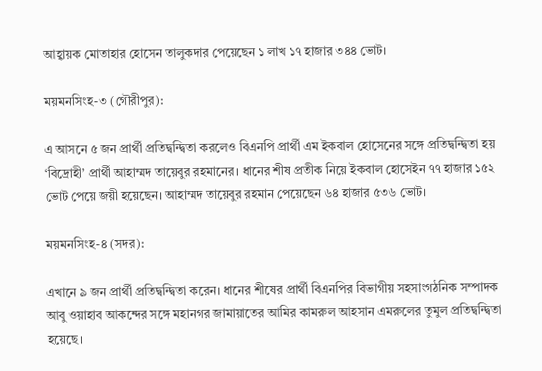আহ্বায়ক মোতাহার হোসেন তালুকদার পেয়েছেন ১ লাখ ১৭ হাজার ৩৪৪ ভোট।

ময়মনসিংহ-৩ (গৌরীপুর):

এ আসনে ৫ জন প্রার্থী প্রতিদ্বন্দ্বিতা করলেও বিএনপি প্রার্থী এম ইকবাল হোসেনের সঙ্গে প্রতিদ্বন্দ্বিতা হয় ‘বিদ্রোহী’ প্রার্থী আহাম্মদ তায়েবুর রহমানের। ধানের শীষ প্রতীক নিয়ে ইকবাল হোসেইন ৭৭ হাজার ১৫২ ভোট পেয়ে জয়ী হয়েছেন। আহাম্মদ তায়েবুর রহমান পেয়েছেন ৬৪ হাজার ৫৩৬ ভোট।

ময়মনসিংহ-৪ (সদর):

এখানে ৯ জন প্রার্থী প্রতিদ্বন্দ্বিতা করেন। ধানের শীষের প্রার্থী বিএনপির বিভাগীয় সহসাংগঠনিক সম্পাদক আবু ওয়াহাব আকন্দের সঙ্গে মহানগর জামায়াতের আমির কামরুল আহসান এমরুলের তুমুল প্রতিদ্বন্দ্বিতা হয়েছে।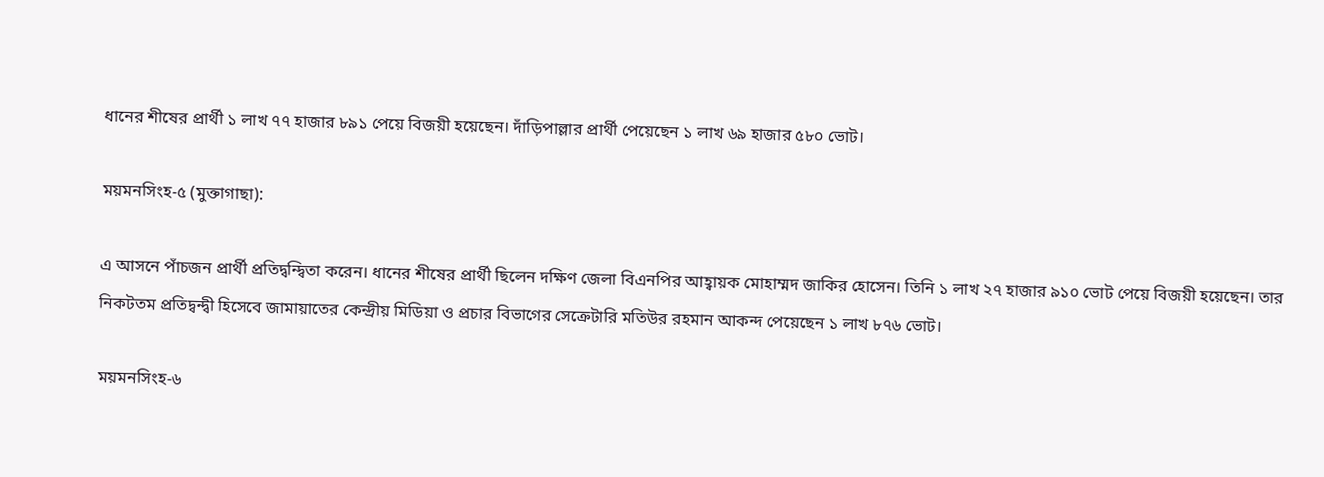ধানের শীষের প্রার্থী ১ লাখ ৭৭ হাজার ৮৯১ পেয়ে বিজয়ী হয়েছেন। দাঁড়িপাল্লার প্রার্থী পেয়েছেন ১ লাখ ৬৯ হাজার ৫৮০ ভোট।

ময়মনসিংহ-৫ (মুক্তাগাছা):

এ আসনে পাঁচজন প্রার্থী প্রতিদ্বন্দ্বিতা করেন। ধানের শীষের প্রার্থী ছিলেন দক্ষিণ জেলা বিএনপির আহ্বায়ক মোহাম্মদ জাকির হোসেন। তিনি ১ লাখ ২৭ হাজার ৯১০ ভোট পেয়ে বিজয়ী হয়েছেন। তার নিকটতম প্রতিদ্বন্দ্বী হিসেবে জামায়াতের কেন্দ্রীয় মিডিয়া ও প্রচার বিভাগের সেক্রেটারি মতিউর রহমান আকন্দ পেয়েছেন ১ লাখ ৮৭৬ ভোট।

ময়মনসিংহ-৬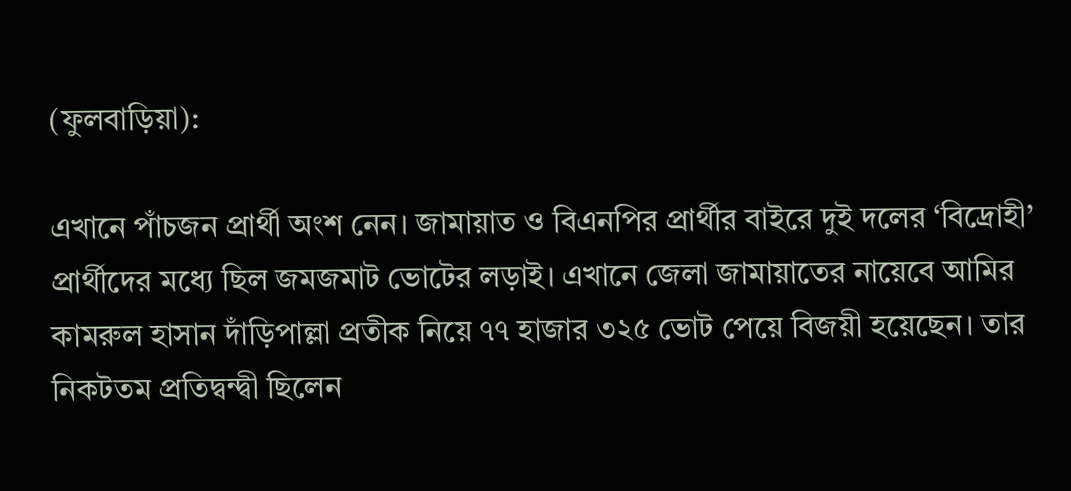(ফুলবাড়িয়া):

এখানে পাঁচজন প্রার্থী অংশ নেন। জামায়াত ও বিএনপির প্রার্থীর বাইরে দুই দলের ‘বিদ্রোহী’ প্রার্থীদের মধ্যে ছিল জমজমাট ভোটের লড়াই। এখানে জেলা জামায়াতের নায়েবে আমির কামরুল হাসান দাঁড়িপাল্লা প্রতীক নিয়ে ৭৭ হাজার ৩২৫ ভোট পেয়ে বিজয়ী হয়েছেন। তার নিকটতম প্রতিদ্বন্দ্বী ছিলেন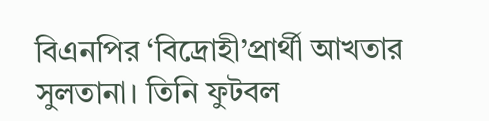বিএনপির ‘বিদ্রোহী’প্রার্থী আখতার সুলতানা। তিনি ফুটবল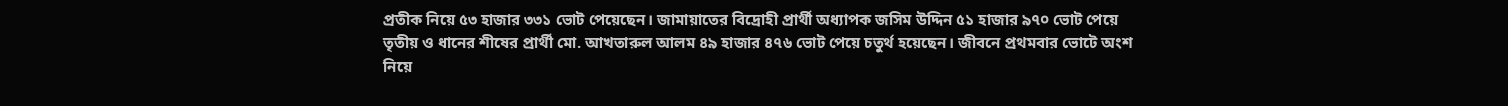প্রতীক নিয়ে ৫৩ হাজার ৩৩১ ভোট পেয়েছেন। জামায়াতের বিদ্রোহী প্রার্থী অধ্যাপক জসিম উদ্দিন ৫১ হাজার ৯৭০ ভোট পেয়ে তৃতীয় ও ধানের শীষের প্রার্থী মো. আখতারুল আলম ৪৯ হাজার ৪৭৬ ভোট পেয়ে চতুর্থ হয়েছেন। জীবনে প্রথমবার ভোটে অংশ নিয়ে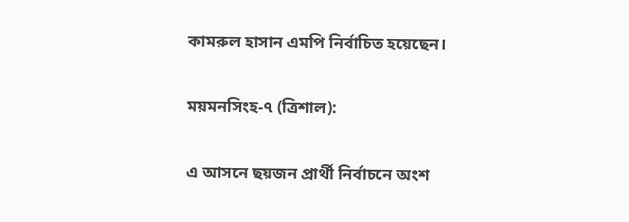কামরুল হাসান এমপি নির্বাচিত হয়েছেন।

ময়মনসিংহ-৭ (ত্রিশাল):

এ আসনে ছয়জন প্রার্থী নির্বাচনে অংশ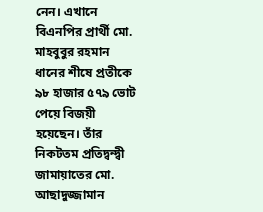নেন। এখানে বিএনপির প্রার্থী মো. মাহবুবুর রহমান ধানের শীষে প্রতীকে ৯৮ হাজার ৫৭৯ ভোট পেয়ে বিজয়ী হয়েছেন। তাঁর নিকটতম প্রতিদ্বন্দ্বী জামায়াতের মো. আছাদুজ্জামান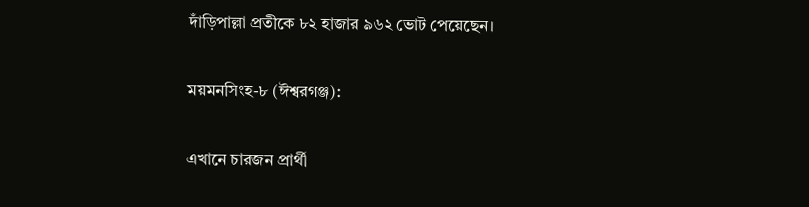দাঁড়িপাল্লা প্রতীকে ৮২ হাজার ৯৬২ ভোট পেয়েছেন।

ময়মনসিংহ-৮ (ঈশ্বরগঞ্জ):

এখানে চারজন প্রার্থী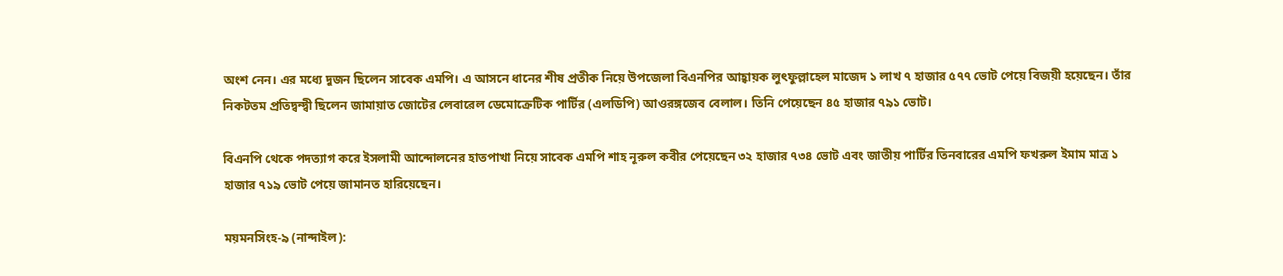অংশ নেন। এর মধ্যে ‍দুজন ছিলেন সাবেক এমপি। এ আসনে ধানের শীষ প্রতীক নিয়ে উপজেলা বিএনপির আহ্বায়ক লুৎফুল্লাহেল মাজেদ ১ লাখ ৭ হাজার ৫৭৭ ভোট পেয়ে বিজয়ী হয়েছেন। তাঁর নিকটতম প্রতিদ্বন্দ্বী ছিলেন জামায়াত জোটের লেবারেল ডেমোক্রেটিক পার্টির (এলডিপি) আওরঙ্গজেব বেলাল। তিনি পেয়েছেন ৪৫ হাজার ৭৯১ ভোট।

বিএনপি থেকে পদত্যাগ করে ইসলামী আন্দোলনের হাতপাখা নিয়ে সাবেক এমপি শাহ নূরুল কবীর পেয়েছেন ৩২ হাজার ৭৩৪ ভোট এবং জাতীয় পার্টির তিনবারের এমপি ফখরুল ইমাম মাত্র ১ হাজার ৭১৯ ভোট পেয়ে জামানত হারিয়েছেন।

ময়মনসিংহ-৯ (নান্দাইল):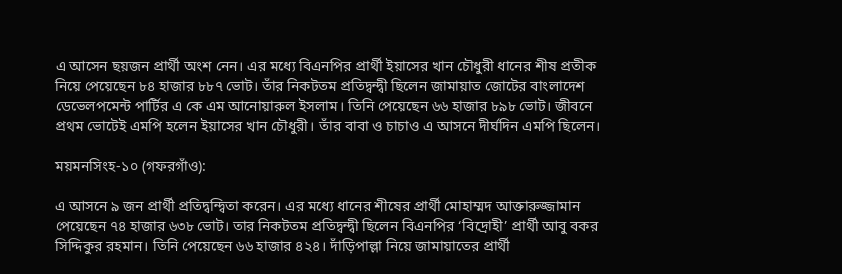এ আসেন ছয়জন প্রার্থী অংশ নেন। এর মধ্যে বিএনপির প্রার্থী ইয়াসের খান চৌধুরী ধানের শীষ প্রতীক নিয়ে পেয়েছেন ৮৪ হাজার ৮৮৭ ভোট। তাঁর নিকটতম প্রতিদ্বন্দ্বী ছিলেন জামায়াত জোটের বাংলাদেশ ডেভেলপমেন্ট পার্টির এ কে এম আনোয়ারুল ইসলাম। তিনি পেয়েছেন ৬৬ হাজার ৮৯৮ ভোট। জীবনে প্রথম ভোটেই এমপি হলেন ইয়াসের খান চৌধুরী। তাঁর বাবা ও চাচাও এ আসনে দীর্ঘদিন এমপি ছিলেন।

ময়মনসিংহ-১০ (গফরগাঁও):

এ আসনে ৯ জন প্রার্থী প্রতিদ্বন্দ্বিতা করেন। এর মধ্যে ধানের শীষের প্রার্থী মোহাম্মদ আক্তারুজ্জামান পেয়েছেন ৭৪ হাজার ৬৩৮ ভোট। তার নিকটতম প্রতিদ্বন্দ্বী ছিলেন বিএনপির ‘বিদ্রোহী’ প্রার্থী আবু বকর সিদ্দিকুর রহমান। তিনি পেয়েছেন ৬৬ হাজার ৪২৪। দাঁড়িপাল্লা নিয়ে জামায়াতের প্রার্থী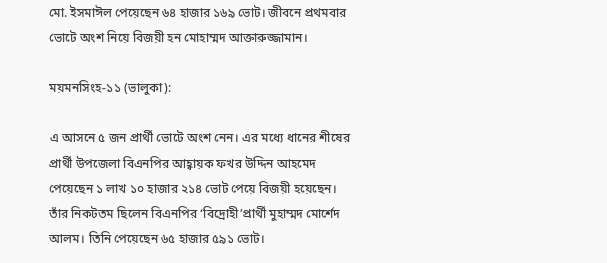মো. ইসমাঈল পেয়েছেন ৬৪ হাজার ১৬৯ ভোট। জীবনে প্রথমবার ভোটে অংশ নিয়ে বিজয়ী হন মোহাম্মদ আক্তারুজ্জামান।

ময়মনসিংহ-১১ (ভালুকা):

এ আসনে ৫ জন প্রার্থী ভোটে অংশ নেন। এর মধ্যে ধানের শীষের প্রার্থী উপজেলা বিএনপির আহ্বায়ক ফখর উদ্দিন আহমেদ পেয়েছেন ১ লাখ ১০ হাজার ২১৪ ভোট পেয়ে বিজয়ী হয়েছেন। তাঁর নিকটতম ছিলেন বিএনপির ‘বিদ্রোহী’প্রার্থী মুহাম্মদ মোর্শেদ আলম। তিনি পেয়েছেন ৬৫ হাজার ৫৯১ ভোট।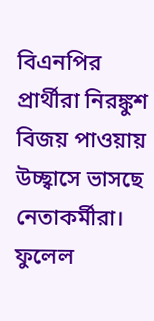বিএনপির প্রার্থীরা নিরঙ্কুশ বিজয় পাওয়ায় উচ্ছ্বাসে ভাসছে নেতাকর্মীরা। ফুলেল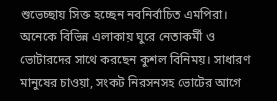শুভেচ্ছায় সিক্ত হচ্ছেন নবনির্বাচিত এমপিরা। অনেকে বিভিন্ন এলাকায় ঘুরে নেতাকর্মী ও ভোটারদের সাথে করছেন কুশল বিনিময়। সাধারণ মানুষের চাওয়া, সংকট নিরসনসহ ভোটের আগে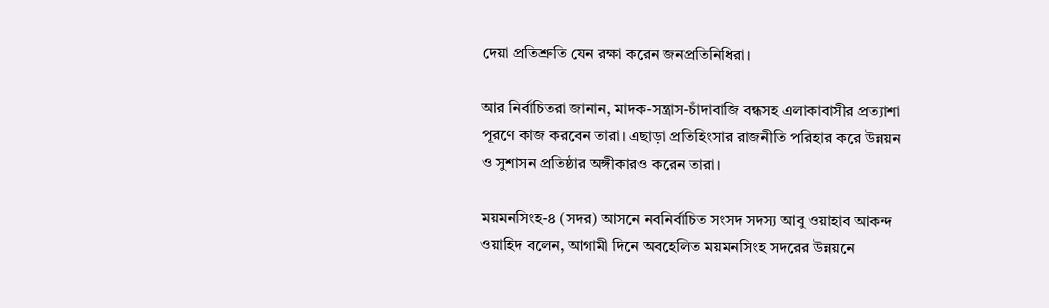দেয়া প্রতিশ্রুতি যেন রক্ষা করেন জনপ্রতিনিধিরা।

আর নির্বাচিতরা জানান, মাদক-সন্ত্রাস-চাঁদাবাজি বন্ধসহ এলাকাবাসীর প্রত্যাশা পূরণে কাজ করবেন তারা। এছাড়া প্রতিহিংসার রাজনীতি পরিহার করে উন্নয়ন ও সুশাসন প্রতিষ্ঠার অঙ্গীকারও করেন তারা।

ময়মনসিংহ-৪ (সদর) আসনে নবনির্বাচিত সংসদ সদস্য আবু ওয়াহাব আকন্দ ওয়াহিদ বলেন, আগামী দিনে অবহেলিত ময়মনসিংহ সদরের উন্নয়নে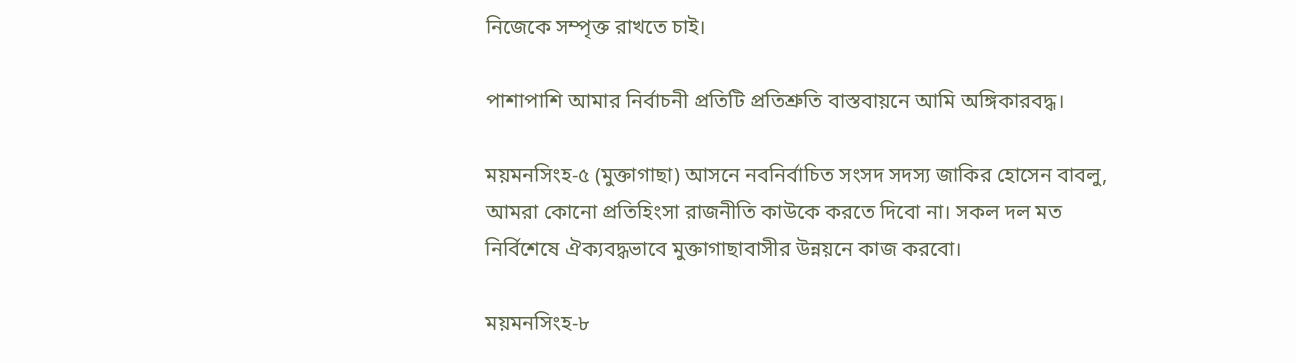নিজেকে সম্পৃক্ত রাখতে চাই।

পাশাপাশি আমার নির্বাচনী প্রতিটি প্রতিশ্রুতি বাস্তবায়নে আমি অঙ্গিকারবদ্ধ।

ময়মনসিংহ-৫ (মুক্তাগাছা) আসনে নবনির্বাচিত সংসদ সদস্য জাকির হোসেন বাবলু, আমরা কোনো প্রতিহিংসা রাজনীতি কাউকে করতে দিবো না। সকল দল মত নির্বিশেষে ঐক্যবদ্ধভাবে মুক্তাগাছাবাসীর উন্নয়নে কাজ করবো।

ময়মনসিংহ-৮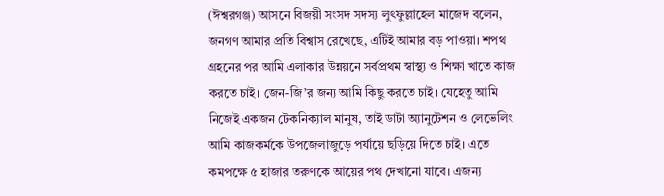(ঈশ্বরগঞ্জ) আসনে বিজয়ী সংসদ সদস্য লুৎফুল্লাহেল মাজেদ বলেন, জনগণ আমার প্রতি বিশ্বাস রেখেছে, এটিই আমার বড় পাওয়া। শপথ গ্রহনের পর আমি এলাকার উন্নয়নে সর্বপ্রথম স্বাস্থ্য ও শিক্ষা খাতে কাজ করতে চাই। জেন-জি’র জন্য আমি কিছু করতে চাই। যেহেতু আমি নিজেই একজন টেকনিক্যাল মানুষ, তাই ডাটা অ্যানুটেশন ও লেভেলিং আমি কাজকর্মকে উপজেলাজুড়ে পর্যায়ে ছড়িয়ে দিতে চাই। এতে কমপক্ষে ৫ হাজার তরুণকে আয়ের পথ দেখানো যাবে। এজন্য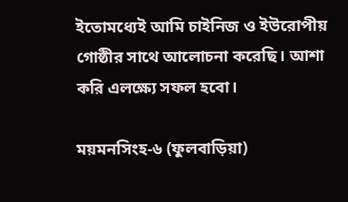ইতোমধ্যেই আমি চাইনিজ ও ইউরোপীয় গোষ্ঠীর সাথে আলোচনা করেছি। আশা করি এলক্ষ্যে সফল হবো।

ময়মনসিংহ-৬ (ফুলবাড়িয়া)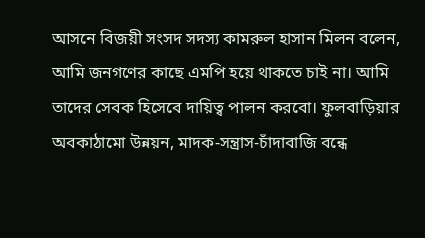আসনে বিজয়ী সংসদ সদস্য কামরুল হাসান মিলন বলেন, আমি জনগণের কাছে এমপি হয়ে থাকতে চাই না। আমি তাদের সেবক হিসেবে দায়িত্ব পালন করবো। ফুলবাড়িয়ার অবকাঠামো উন্নয়ন, মাদক-সন্ত্রাস-চাঁদাবাজি বন্ধে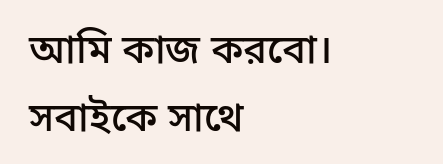আমি কাজ করবো। সবাইকে সাথে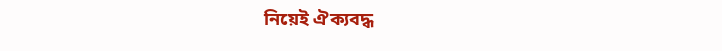নিয়েই ঐক্যবদ্ধ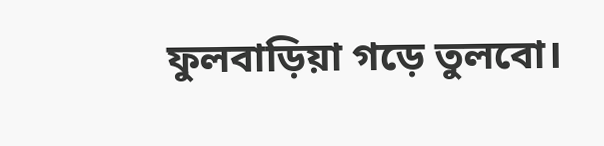ফুলবাড়িয়া গড়ে তুলবো।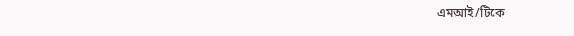এমআই/টিকে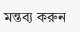মন্তব্য করুন